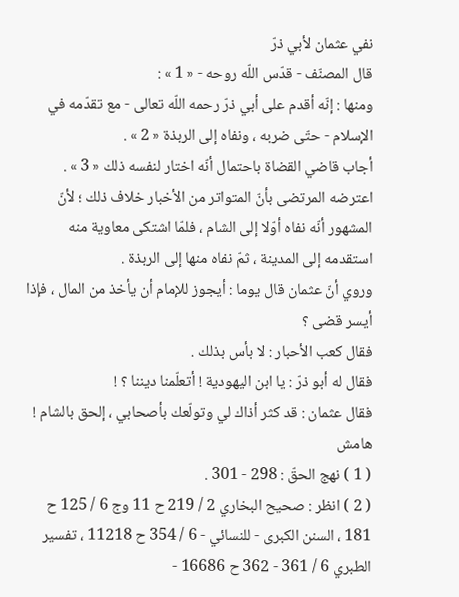نفي عثمان لأبي ذرّ
قال المصنّف - قدّس اللّه روحه - « 1 » :
ومنها : إنّه أقدم على أبي ذرّ رحمه اللّه تعالى - مع تقدّمه في الإسلام - حتّى ضربه ، ونفاه إلى الربذة « 2 » .
أجاب قاضي القضاة باحتمال أنّه اختار لنفسه ذلك « 3 » .
اعترضه المرتضى بأنّ المتواتر من الأخبار خلاف ذلك ؛ لأنّ المشهور أنّه نفاه أوّلا إلى الشام ، فلمّا اشتكى معاوية منه استقدمه إلى المدينة ، ثمّ نفاه منها إلى الربذة .
وروي أنّ عثمان قال يوما : أيجوز للإمام أن يأخذ من المال ، فإذا أيسر قضى ؟
فقال كعب الأحبار : لا بأس بذلك .
فقال له أبو ذرّ : يا ابن اليهودية ! أتعلّمنا ديننا ؟ !
فقال عثمان : قد كثر أذاك لي وتولّعك بأصحابي ، إلحق بالشام !
هامش
( 1 ) نهج الحقّ : 298 - 301 .
( 2 ) انظر : صحيح البخاري 2 / 219 ح 11 وج 6 / 125 ح 181 ، السنن الكبرى - للنسائي - 6 / 354 ح 11218 ، تفسير الطبري 6 / 361 - 362 ح 16686 -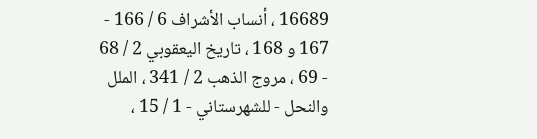16689 ، أنساب الأشراف 6 / 166 - 167 و 168 ، تاريخ اليعقوبي 2 / 68 - 69 ، مروج الذهب 2 / 341 ، الملل والنحل - للشهرستاني - 1 / 15 ،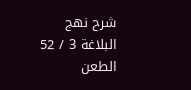شرح نهج البلاغة 3 / 52 الطعن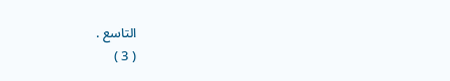التاسع .
( 3 )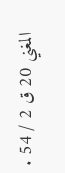المغني 20 ق 2 / 54 .